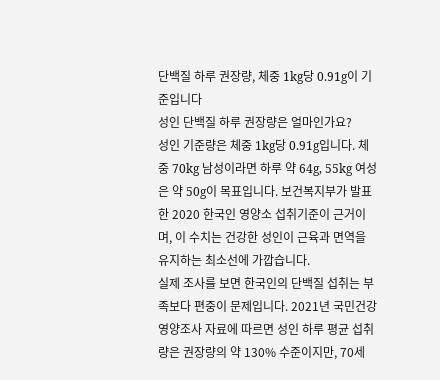단백질 하루 권장량, 체중 1kg당 0.91g이 기준입니다
성인 단백질 하루 권장량은 얼마인가요?
성인 기준량은 체중 1kg당 0.91g입니다. 체중 70kg 남성이라면 하루 약 64g, 55kg 여성은 약 50g이 목표입니다. 보건복지부가 발표한 2020 한국인 영양소 섭취기준이 근거이며, 이 수치는 건강한 성인이 근육과 면역을 유지하는 최소선에 가깝습니다.
실제 조사를 보면 한국인의 단백질 섭취는 부족보다 편중이 문제입니다. 2021년 국민건강영양조사 자료에 따르면 성인 하루 평균 섭취량은 권장량의 약 130% 수준이지만, 70세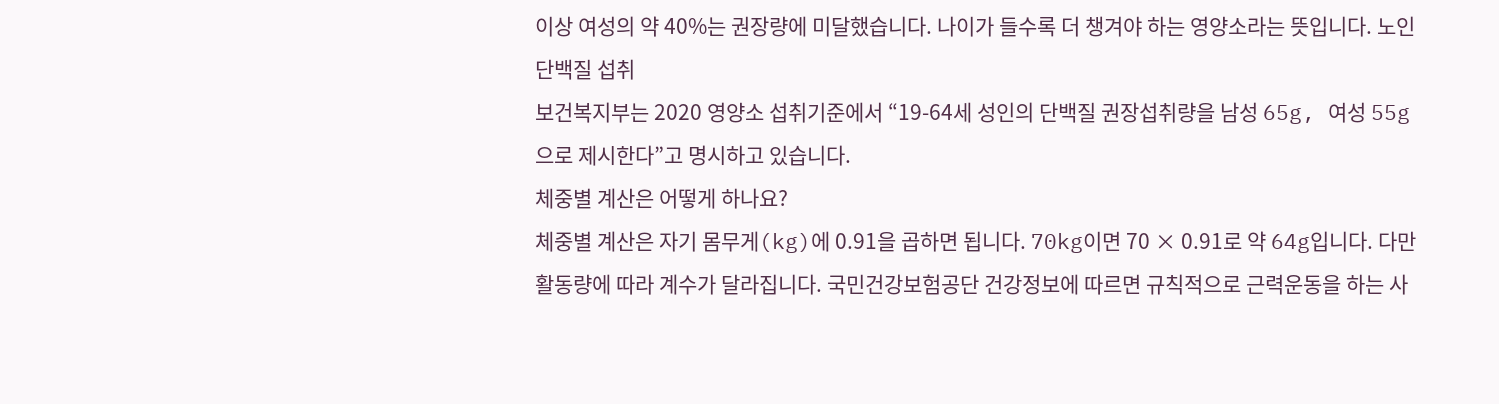이상 여성의 약 40%는 권장량에 미달했습니다. 나이가 들수록 더 챙겨야 하는 영양소라는 뜻입니다. 노인 단백질 섭취
보건복지부는 2020 영양소 섭취기준에서 “19-64세 성인의 단백질 권장섭취량을 남성 65g, 여성 55g으로 제시한다”고 명시하고 있습니다.
체중별 계산은 어떻게 하나요?
체중별 계산은 자기 몸무게(kg)에 0.91을 곱하면 됩니다. 70kg이면 70 × 0.91로 약 64g입니다. 다만 활동량에 따라 계수가 달라집니다. 국민건강보험공단 건강정보에 따르면 규칙적으로 근력운동을 하는 사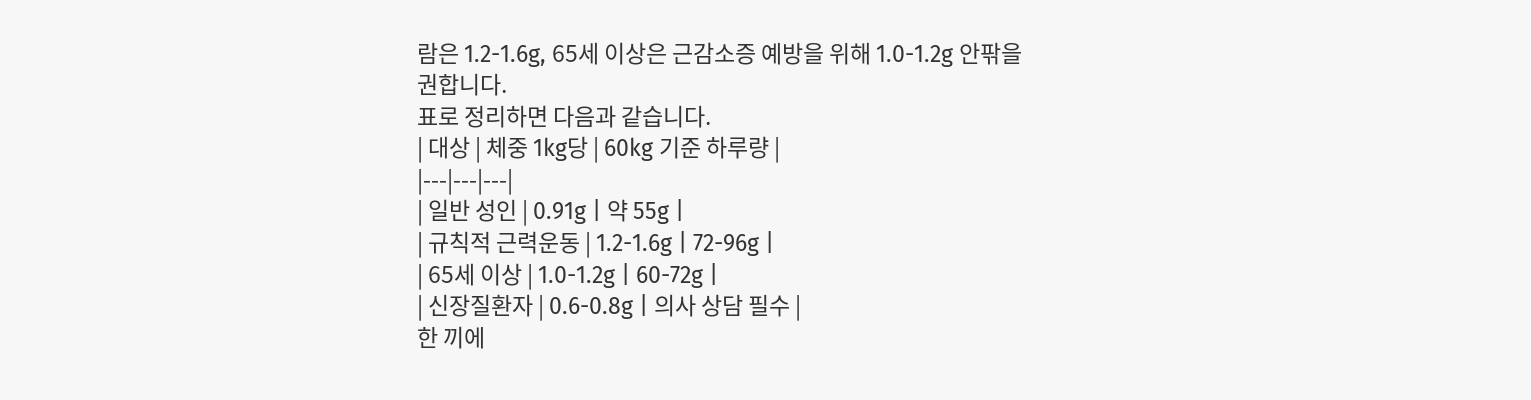람은 1.2-1.6g, 65세 이상은 근감소증 예방을 위해 1.0-1.2g 안팎을 권합니다.
표로 정리하면 다음과 같습니다.
| 대상 | 체중 1kg당 | 60kg 기준 하루량 |
|---|---|---|
| 일반 성인 | 0.91g | 약 55g |
| 규칙적 근력운동 | 1.2-1.6g | 72-96g |
| 65세 이상 | 1.0-1.2g | 60-72g |
| 신장질환자 | 0.6-0.8g | 의사 상담 필수 |
한 끼에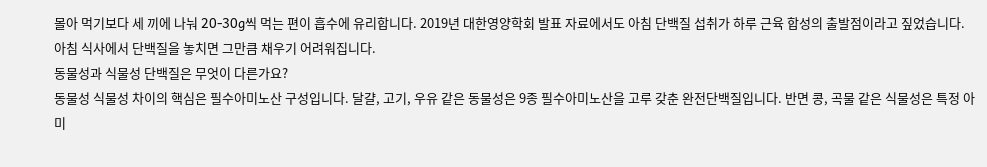몰아 먹기보다 세 끼에 나눠 20-30g씩 먹는 편이 흡수에 유리합니다. 2019년 대한영양학회 발표 자료에서도 아침 단백질 섭취가 하루 근육 합성의 출발점이라고 짚었습니다. 아침 식사에서 단백질을 놓치면 그만큼 채우기 어려워집니다.
동물성과 식물성 단백질은 무엇이 다른가요?
동물성 식물성 차이의 핵심은 필수아미노산 구성입니다. 달걀, 고기, 우유 같은 동물성은 9종 필수아미노산을 고루 갖춘 완전단백질입니다. 반면 콩, 곡물 같은 식물성은 특정 아미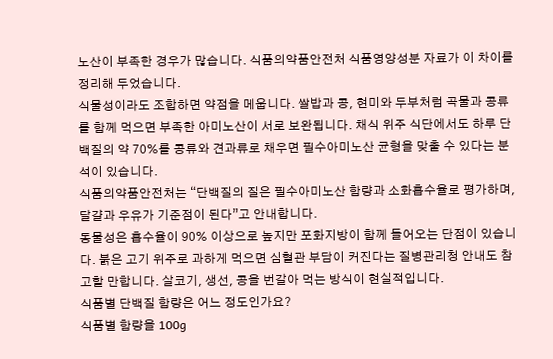노산이 부족한 경우가 많습니다. 식품의약품안전처 식품영양성분 자료가 이 차이를 정리해 두었습니다.
식물성이라도 조합하면 약점을 메웁니다. 쌀밥과 콩, 현미와 두부처럼 곡물과 콩류를 함께 먹으면 부족한 아미노산이 서로 보완됩니다. 채식 위주 식단에서도 하루 단백질의 약 70%를 콩류와 견과류로 채우면 필수아미노산 균형을 맞출 수 있다는 분석이 있습니다.
식품의약품안전처는 “단백질의 질은 필수아미노산 함량과 소화흡수율로 평가하며, 달걀과 우유가 기준점이 된다”고 안내합니다.
동물성은 흡수율이 90% 이상으로 높지만 포화지방이 함께 들어오는 단점이 있습니다. 붉은 고기 위주로 과하게 먹으면 심혈관 부담이 커진다는 질병관리청 안내도 참고할 만합니다. 살코기, 생선, 콩을 번갈아 먹는 방식이 현실적입니다.
식품별 단백질 함량은 어느 정도인가요?
식품별 함량을 100g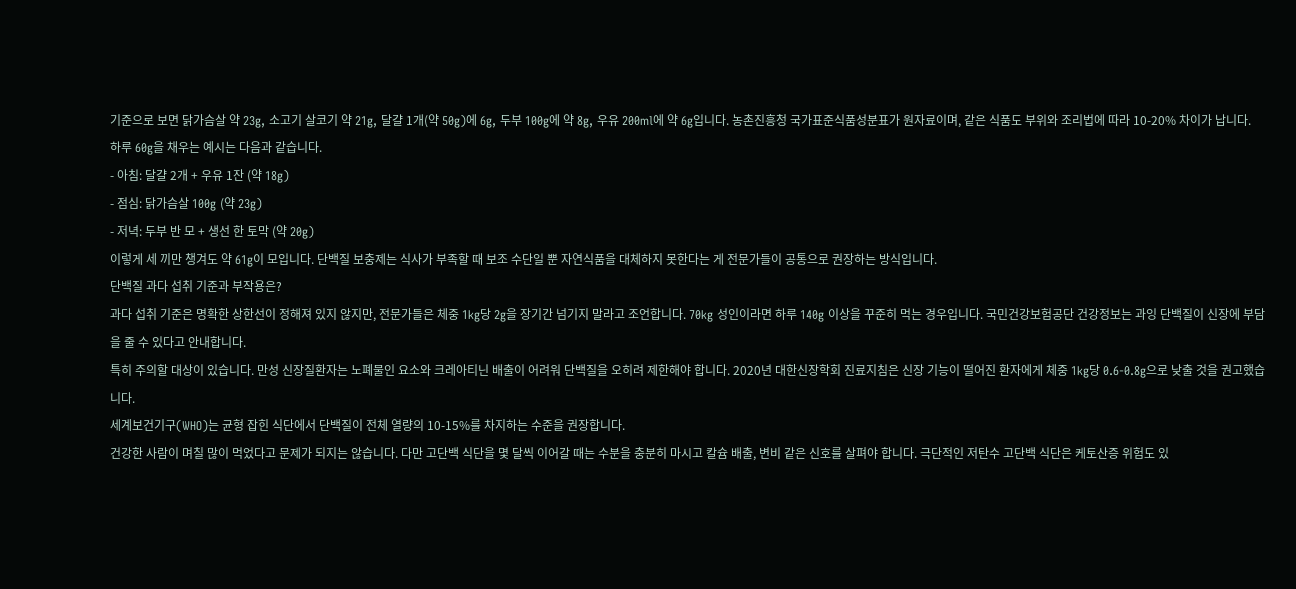기준으로 보면 닭가슴살 약 23g, 소고기 살코기 약 21g, 달걀 1개(약 50g)에 6g, 두부 100g에 약 8g, 우유 200ml에 약 6g입니다. 농촌진흥청 국가표준식품성분표가 원자료이며, 같은 식품도 부위와 조리법에 따라 10-20% 차이가 납니다.
하루 60g을 채우는 예시는 다음과 같습니다.
- 아침: 달걀 2개 + 우유 1잔 (약 18g)
- 점심: 닭가슴살 100g (약 23g)
- 저녁: 두부 반 모 + 생선 한 토막 (약 20g)
이렇게 세 끼만 챙겨도 약 61g이 모입니다. 단백질 보충제는 식사가 부족할 때 보조 수단일 뿐 자연식품을 대체하지 못한다는 게 전문가들이 공통으로 권장하는 방식입니다.
단백질 과다 섭취 기준과 부작용은?
과다 섭취 기준은 명확한 상한선이 정해져 있지 않지만, 전문가들은 체중 1kg당 2g을 장기간 넘기지 말라고 조언합니다. 70kg 성인이라면 하루 140g 이상을 꾸준히 먹는 경우입니다. 국민건강보험공단 건강정보는 과잉 단백질이 신장에 부담을 줄 수 있다고 안내합니다.
특히 주의할 대상이 있습니다. 만성 신장질환자는 노폐물인 요소와 크레아티닌 배출이 어려워 단백질을 오히려 제한해야 합니다. 2020년 대한신장학회 진료지침은 신장 기능이 떨어진 환자에게 체중 1kg당 0.6-0.8g으로 낮출 것을 권고했습니다.
세계보건기구(WHO)는 균형 잡힌 식단에서 단백질이 전체 열량의 10-15%를 차지하는 수준을 권장합니다.
건강한 사람이 며칠 많이 먹었다고 문제가 되지는 않습니다. 다만 고단백 식단을 몇 달씩 이어갈 때는 수분을 충분히 마시고 칼슘 배출, 변비 같은 신호를 살펴야 합니다. 극단적인 저탄수 고단백 식단은 케토산증 위험도 있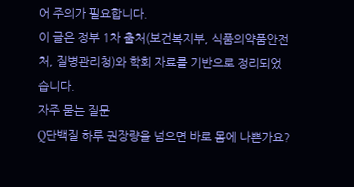어 주의가 필요합니다.
이 글은 정부 1차 출처(보건복지부, 식품의약품안전처, 질병관리청)와 학회 자료를 기반으로 정리되었습니다.
자주 묻는 질문
Q단백질 하루 권장량을 넘으면 바로 몸에 나쁜가요?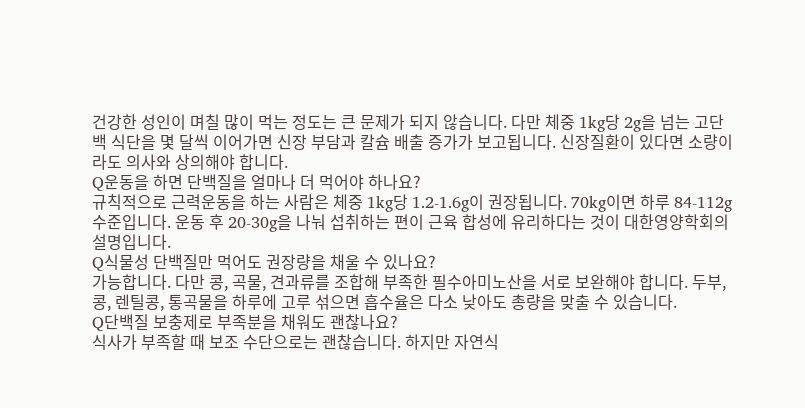건강한 성인이 며칠 많이 먹는 정도는 큰 문제가 되지 않습니다. 다만 체중 1kg당 2g을 넘는 고단백 식단을 몇 달씩 이어가면 신장 부담과 칼슘 배출 증가가 보고됩니다. 신장질환이 있다면 소량이라도 의사와 상의해야 합니다.
Q운동을 하면 단백질을 얼마나 더 먹어야 하나요?
규칙적으로 근력운동을 하는 사람은 체중 1kg당 1.2-1.6g이 권장됩니다. 70kg이면 하루 84-112g 수준입니다. 운동 후 20-30g을 나눠 섭취하는 편이 근육 합성에 유리하다는 것이 대한영양학회의 설명입니다.
Q식물성 단백질만 먹어도 권장량을 채울 수 있나요?
가능합니다. 다만 콩, 곡물, 견과류를 조합해 부족한 필수아미노산을 서로 보완해야 합니다. 두부, 콩, 렌틸콩, 통곡물을 하루에 고루 섞으면 흡수율은 다소 낮아도 총량을 맞출 수 있습니다.
Q단백질 보충제로 부족분을 채워도 괜찮나요?
식사가 부족할 때 보조 수단으로는 괜찮습니다. 하지만 자연식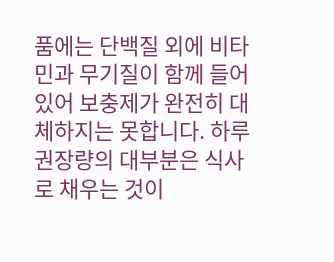품에는 단백질 외에 비타민과 무기질이 함께 들어 있어 보충제가 완전히 대체하지는 못합니다. 하루 권장량의 대부분은 식사로 채우는 것이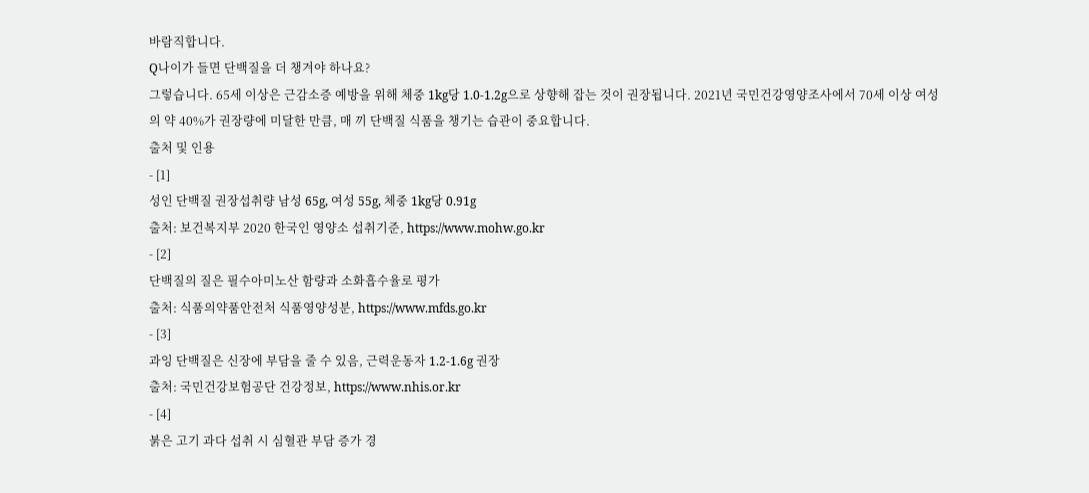바람직합니다.
Q나이가 들면 단백질을 더 챙겨야 하나요?
그렇습니다. 65세 이상은 근감소증 예방을 위해 체중 1kg당 1.0-1.2g으로 상향해 잡는 것이 권장됩니다. 2021년 국민건강영양조사에서 70세 이상 여성의 약 40%가 권장량에 미달한 만큼, 매 끼 단백질 식품을 챙기는 습관이 중요합니다.
출처 및 인용
- [1]
성인 단백질 권장섭취량 남성 65g, 여성 55g, 체중 1kg당 0.91g
출처: 보건복지부 2020 한국인 영양소 섭취기준, https://www.mohw.go.kr
- [2]
단백질의 질은 필수아미노산 함량과 소화흡수율로 평가
출처: 식품의약품안전처 식품영양성분, https://www.mfds.go.kr
- [3]
과잉 단백질은 신장에 부담을 줄 수 있음, 근력운동자 1.2-1.6g 권장
출처: 국민건강보험공단 건강정보, https://www.nhis.or.kr
- [4]
붉은 고기 과다 섭취 시 심혈관 부담 증가 경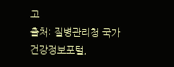고
출처: 질병관리청 국가건강정보포털,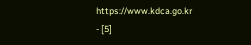https://www.kdca.go.kr
- [5]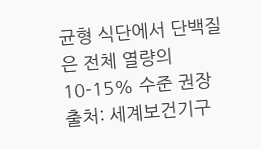균형 식단에서 단백질은 전체 열량의 10-15% 수준 권장
출처: 세계보건기구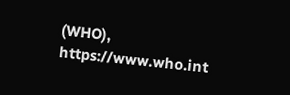(WHO), https://www.who.int